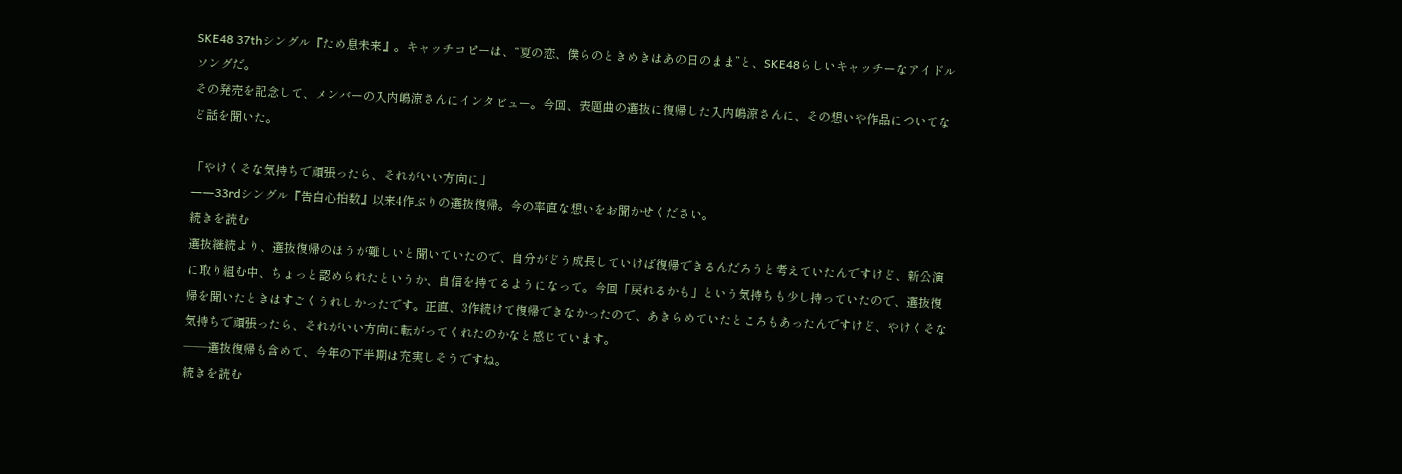SKE48 37thシングル『ため息未来』。キャッチコピーは、“夏の恋、僕らのときめきはあの日のまま”と、SKE48らしいキャッチーなアイドルソングだ。
その発売を記念して、メンバーの入内嶋涼さんにインタビュー。今回、表題曲の選抜に復帰した入内嶋涼さんに、その想いや作品についてなど話を聞いた。

「やけくそな気持ちで頑張ったら、それがいい方向に」
――33rdシングル『告白心拍数』以来4作ぶりの選抜復帰。今の率直な想いをお聞かせください。
続きを読む
選抜継続より、選抜復帰のほうが難しいと聞いていたので、自分がどう成長していけば復帰できるんだろうと考えていたんですけど、新公演に取り組む中、ちょっと認められたというか、自信を持てるようになって。今回「戻れるかも」という気持ちも少し持っていたので、選抜復帰を聞いたときはすごくうれしかったです。正直、3作続けて復帰できなかったので、あきらめていたところもあったんですけど、やけくそな気持ちで頑張ったら、それがいい方向に転がってくれたのかなと感じています。
――選抜復帰も含めて、今年の下半期は充実しそうですね。
続きを読む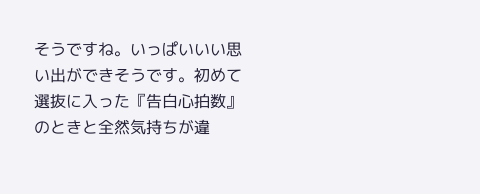そうですね。いっぱいいい思い出ができそうです。初めて選抜に入った『告白心拍数』のときと全然気持ちが違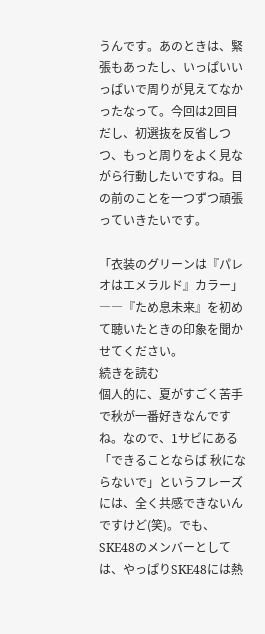うんです。あのときは、緊張もあったし、いっぱいいっぱいで周りが見えてなかったなって。今回は2回目だし、初選抜を反省しつつ、もっと周りをよく見ながら行動したいですね。目の前のことを一つずつ頑張っていきたいです。

「衣装のグリーンは『パレオはエメラルド』カラー」
――『ため息未来』を初めて聴いたときの印象を聞かせてください。
続きを読む
個人的に、夏がすごく苦手で秋が一番好きなんですね。なので、1サビにある「できることならば 秋にならないで」というフレーズには、全く共感できないんですけど(笑)。でも、SKE48のメンバーとしては、やっぱりSKE48には熱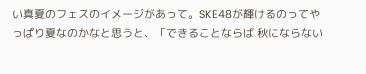い真夏のフェスのイメージがあって。SKE48が輝けるのってやっぱり夏なのかなと思うと、「できることならば 秋にならない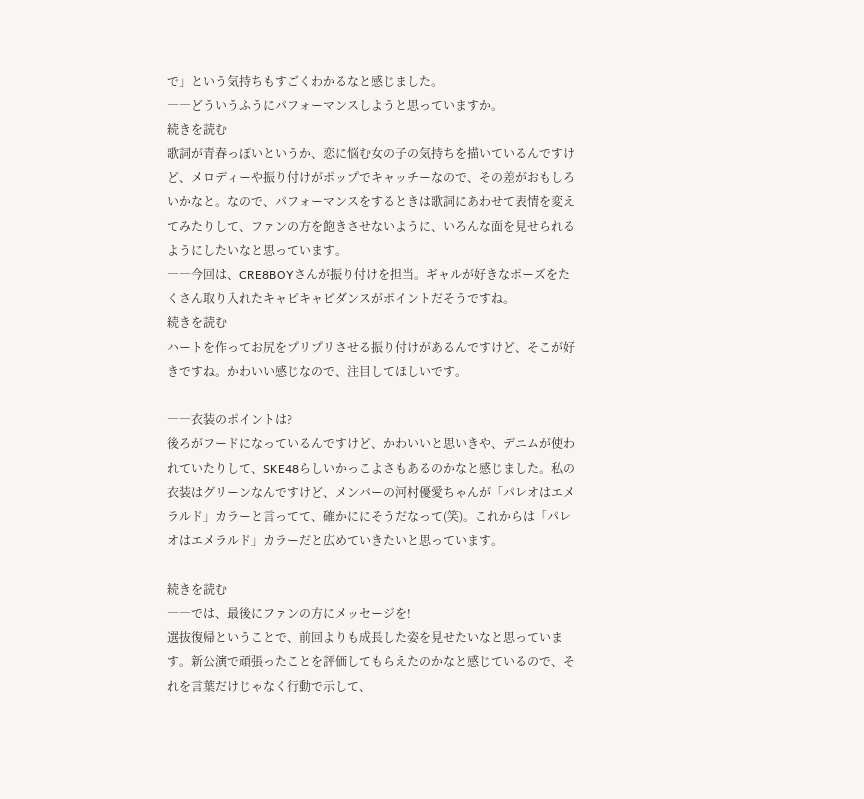で」という気持ちもすごくわかるなと感じました。
――どういうふうにパフォーマンスしようと思っていますか。
続きを読む
歌詞が青春っぽいというか、恋に悩む女の子の気持ちを描いているんですけど、メロディーや振り付けがポップでキャッチーなので、その差がおもしろいかなと。なので、パフォーマンスをするときは歌詞にあわせて表情を変えてみたりして、ファンの方を飽きさせないように、いろんな面を見せられるようにしたいなと思っています。
――今回は、CRE8BOYさんが振り付けを担当。ギャルが好きなポーズをたくさん取り入れたキャピキャピダンスがポイントだそうですね。
続きを読む
ハートを作ってお尻をプリプリさせる振り付けがあるんですけど、そこが好きですね。かわいい感じなので、注目してほしいです。

――衣装のポイントは?
後ろがフードになっているんですけど、かわいいと思いきや、デニムが使われていたりして、SKE48らしいかっこよさもあるのかなと感じました。私の衣装はグリーンなんですけど、メンバーの河村優愛ちゃんが「パレオはエメラルド」カラーと言ってて、確かににそうだなって(笑)。これからは「パレオはエメラルド」カラーだと広めていきたいと思っています。

続きを読む
――では、最後にファンの方にメッセージを!
選抜復帰ということで、前回よりも成長した姿を見せたいなと思っています。新公演で頑張ったことを評価してもらえたのかなと感じているので、それを言葉だけじゃなく行動で示して、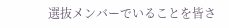選抜メンバーでいることを皆さ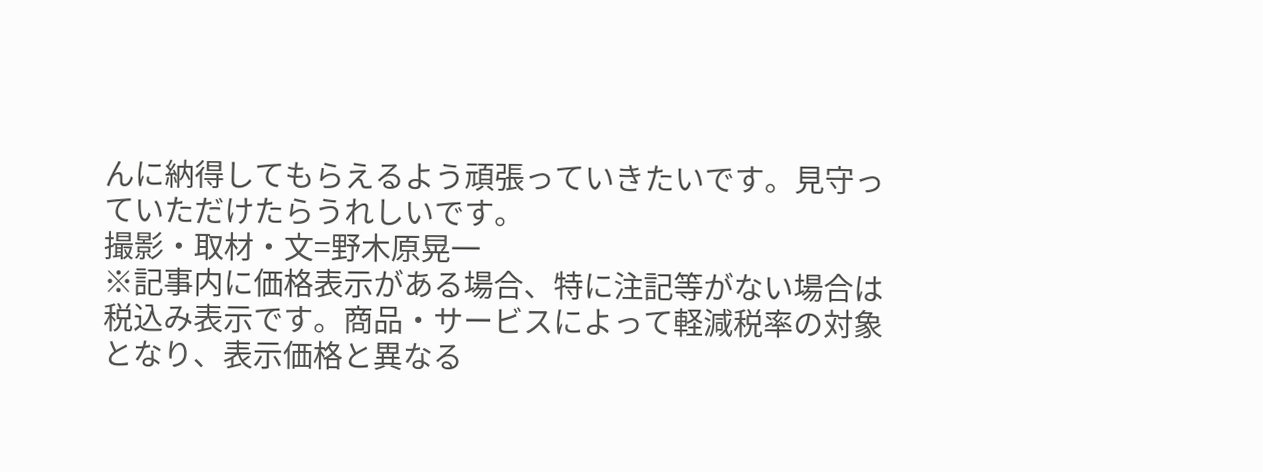んに納得してもらえるよう頑張っていきたいです。見守っていただけたらうれしいです。
撮影・取材・文=野木原晃一
※記事内に価格表示がある場合、特に注記等がない場合は税込み表示です。商品・サービスによって軽減税率の対象となり、表示価格と異なる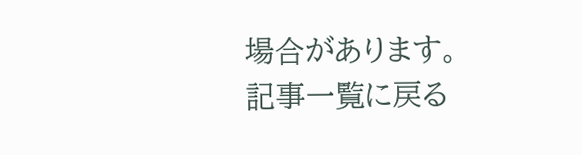場合があります。
記事一覧に戻る